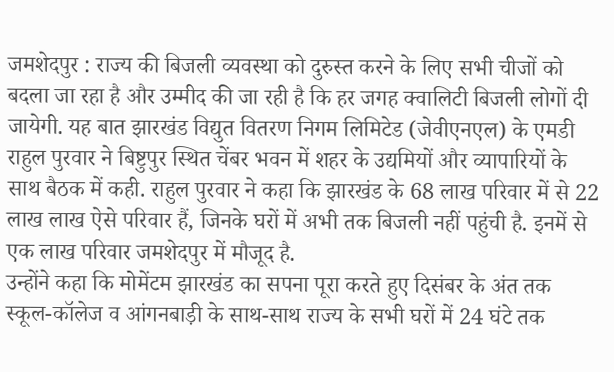जमशेदपुर : राज्य की बिजली व्यवस्था को दुरुस्त करने के लिए सभी चीजों को बदला जा रहा है और उम्मीद की जा रही है कि हर जगह क्वालिटी बिजली लोगों दी जायेगी. यह बात झारखंड विद्युत वितरण निगम लिमिटेड (जेवीएनएल) के एमडी राहुल पुरवार ने बिष्टुपुर स्थित चेंबर भवन में शहर के उद्यमियों और व्यापारियों के साथ बैठक में कही. राहुल पुरवार ने कहा कि झारखंड के 68 लाख परिवार में से 22 लाख लाख ऐसे परिवार हैं, जिनके घरों में अभी तक बिजली नहीं पहुंची है. इनमें से एक लाख परिवार जमशेदपुर में मौजूद है.
उन्होंने कहा कि मोमेंटम झारखंड का सपना पूरा करते हुए दिसंबर के अंत तक स्कूल-कॉलेज व आंगनबाड़ी के साथ-साथ राज्य के सभी घरों में 24 घंटे तक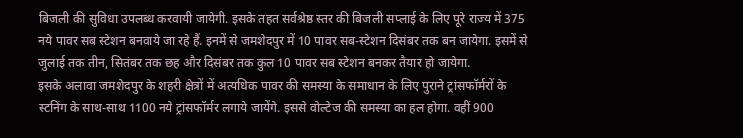बिजली की सुविधा उपलब्ध करवायी जायेगी. इसके तहत सर्वश्रेष्ठ स्तर की बिजली सप्लाई के लिए पूरे राज्य में 375 नये पावर सब स्टेशन बनवाये जा रहे हैं. इनमें से जमशेदपुर में 10 पावर सब-स्टेशन दिसंबर तक बन जायेगा. इसमें से जुलाई तक तीन, सितंबर तक छह और दिसंबर तक कुल 10 पावर सब स्टेशन बनकर तैयार हो जायेगा.
इसके अलावा जमशेदपुर के शहरी क्षेत्रों में अत्यधिक पावर की समस्या के समाधान के लिए पुराने ट्रांसफॉर्मरों के स्टनिंग के साथ-साथ 1100 नये ट्रांसफॉर्मर लगाये जायेंगे. इससे वोल्टेज की समस्या का हल होगा. वहीं 900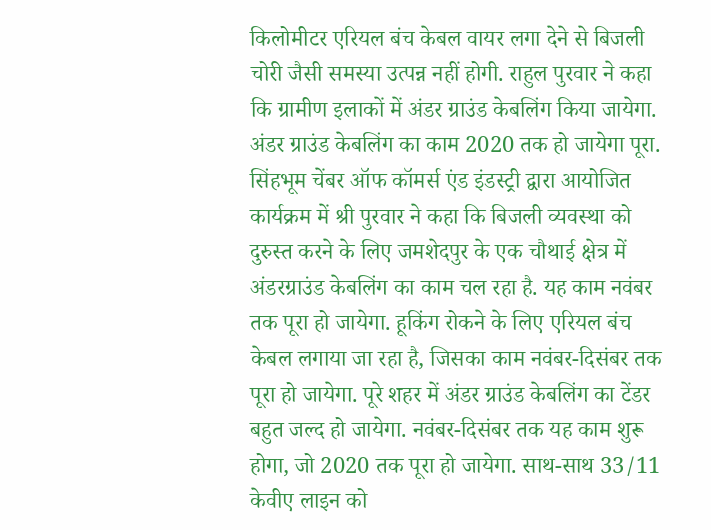किलोमीटर एरियल बंच केबल वायर लगा देने से बिजली चोरी जैसी समस्या उत्पन्न नहीं होगी. राहुल पुरवार ने कहा कि ग्रामीण इलाकों में अंडर ग्राउंड केबलिंग किया जायेगा.
अंडर ग्राउंड केबलिंग का काम 2020 तक हो जायेगा पूरा. सिंहभूम चेंबर ऑफ कॉमर्स एंड इंडस्ट्री द्वारा आयोजित कार्यक्रम में श्री पुरवार ने कहा कि बिजली व्यवस्था को दुरुस्त करने के लिए जमशेदपुर के एक चौथाई क्षेत्र में अंडरग्राउंड केबलिंग का काम चल रहा है. यह काम नवंबर तक पूरा हो जायेगा. हूकिंग रोकने के लिए एरियल बंच केबल लगाया जा रहा है, जिसका काम नवंबर-दिसंबर तक पूरा हो जायेगा. पूरे शहर में अंडर ग्राउंड केबलिंग का टेंडर बहुत जल्द हो जायेगा. नवंबर-दिसंबर तक यह काम शुरू होगा, जो 2020 तक पूरा हो जायेगा. साथ-साथ 33/11 केवीए लाइन को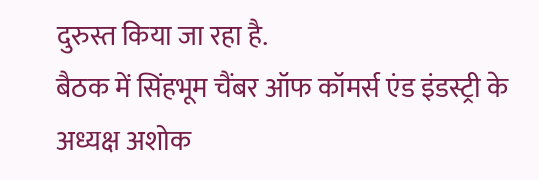दुरुस्त किया जा रहा है.
बैठक में सिंहभूम चैंबर ऑफ कॉमर्स एंड इंडस्ट्री के अध्यक्ष अशोक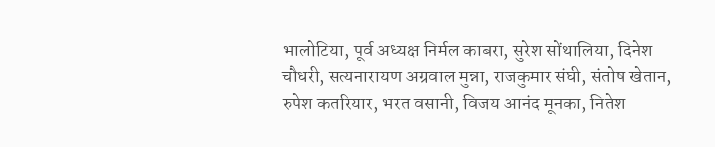भालोटिया, पूर्व अध्यक्ष निर्मल काबरा, सुरेश सोंथालिया, दिनेश चौधरी, सत्यनारायण अग्रवाल मुन्ना, राजकुमार संघी, संतोष खेतान, रुपेश कतरियार, भरत वसानी, विजय आनंद मूनका, नितेश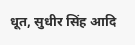धूत, सुधीर सिंह आदि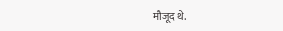मौजूद थे.